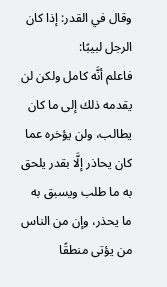وقال في القدر: إذا كان الرجل لبيبًا:
فاعلم أنَّه كامل ولكن لن يقدمه ذلك إلى ما كان يطالب، ولن يؤخره عما كان يحاذر إلَّا بقدر يلحق به ما طلب ويسبق به ما يحذر، وإن من الناس من يؤتى منطقًا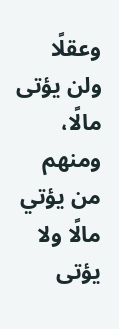وعقلًا ولن يؤتى مالًا، ومنهم من يؤتي مالًا ولا يؤتى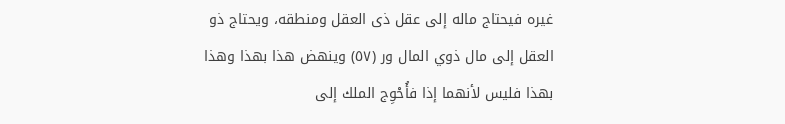غيره فيحتاج ماله إلى عقل ذى العقل ومنطقه، ويحتاج ذو العقل إلى مال ذوي المال ور (٥٧) وينهض هذا بهذا وهذا بهذا فليس لأنهما إذا فأُحْوِج الملك إلى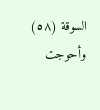السوقة (٥٨) وأحوجت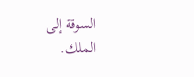السوقة إلى الملك.